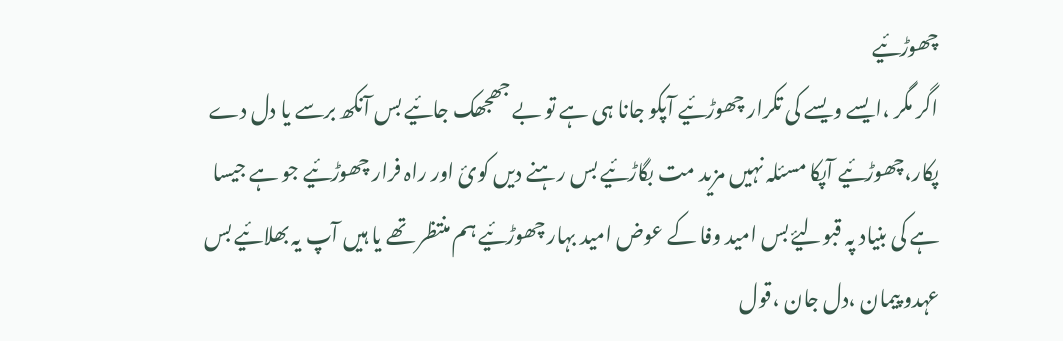چھوڑئیے
اگر مگر ،ایسے ویسے کی تکرار چھوڑئیے آپکو جانا ہی ہے تو بے جھجھک جائیے بس آنکھ برسے یا دل دے پکار،چھوڑئیے آپکا مسئلہ نہیں مزید مت بگاڑئیے بس رہنے دیں کوئ اور راہ فرار چھوڑئیے جو ہے جیسا ہے کی بنیاد پہ قبولیۓ بس امید وفا کے عوض امید بہار چھوڑئیے ہم منتظر تھے یا ہیں آپ یہ بھلائیے بس عہدو پیمان ،دل جان ،قول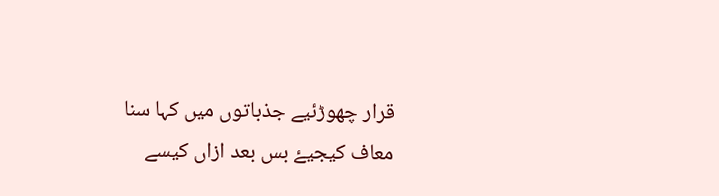قرار چھوڑئیے جذباتوں میں کہا سنا معاف کیجیۓ بس بعد ازاں کیسے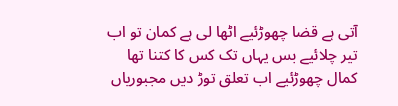آتی ہے قضا چھوڑئیے اٹھا لی ہے کمان تو اب تیر چلائیے بس یہاں تک کس کا کتنا تھا کمال چھوڑئیے اب تعلق توڑ دیں مجبوریاں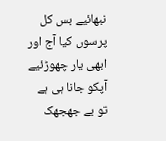نبھائیے بس کل پرسوں کیا آج اور ابھی یار چھوڑئیے آپکو جانا ہی ہے تو بے جھجھک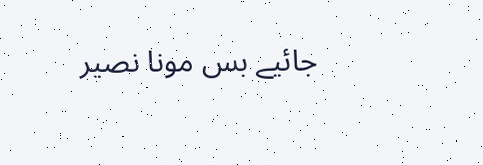جائیے بس مونا نصیر